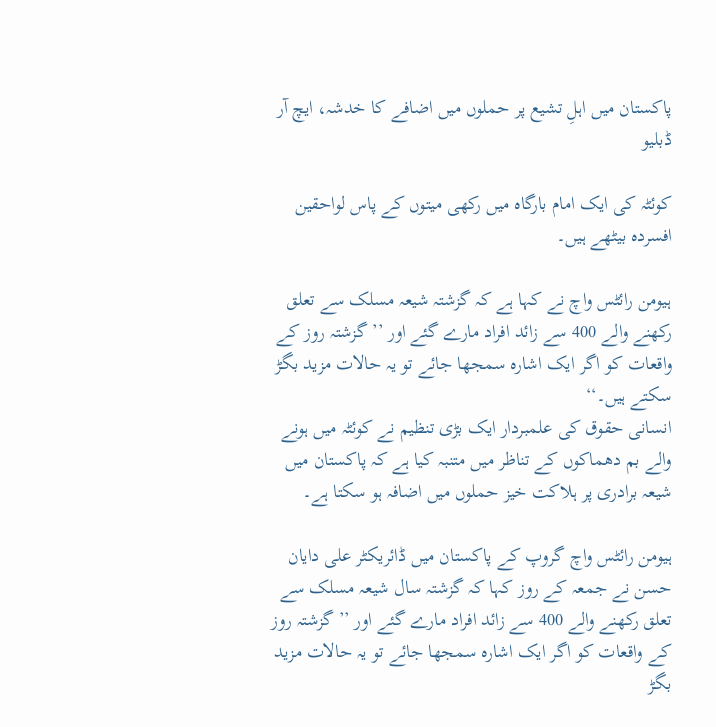پاکستان میں اہلِ تشیع پر حملوں میں اضافے کا خدشہ، ایچ آر ڈبلیو

کوئٹہ کی ایک امام بارگاہ میں رکھی میتوں کے پاس لواحقین افسردہ بیٹھے ہیں۔

ہیومن رائٹس واچ نے کہا ہے کہ گزشتہ شیعہ مسلک سے تعلق رکھنے والے 400 سے زائد افراد مارے گئے اور ’’گزشتہ روز کے واقعات کو اگر ایک اشارہ سمجھا جائے تو یہ حالات مزید بگڑ سکتے ہیں۔‘‘
انسانی حقوق کی علمبردار ایک بڑی تنظیم نے کوئٹہ میں ہونے والے بم دھماکوں کے تناظر میں متنبہ کیا ہے کہ پاکستان میں شیعہ برادری پر ہلاکت خیز حملوں میں اضافہ ہو سکتا ہے۔

ہیومن رائٹس واچ گروپ کے پاکستان میں ڈائریکٹر علی دایان حسن نے جمعہ کے روز کہا کہ گزشتہ سال شیعہ مسلک سے تعلق رکھنے والے 400 سے زائد افراد مارے گئے اور ’’گزشتہ روز کے واقعات کو اگر ایک اشارہ سمجھا جائے تو یہ حالات مزید بگڑ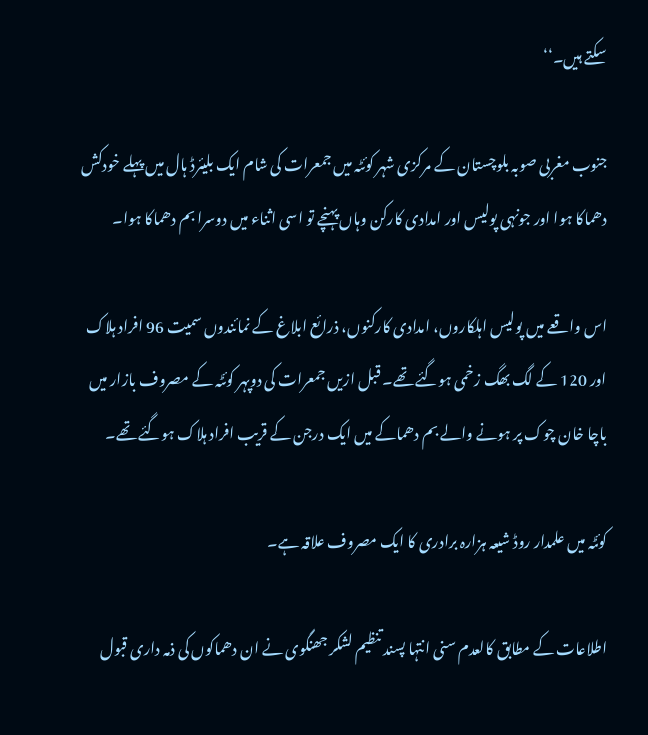سکتے ہیں۔‘‘

جنوب مغربی صوبہ بلوچستان کے مرکزی شہر کوئٹہ میں جمعرات کی شام ایک بلیئرڈ ہال میں پہلے خودکش دھماکا ہوا اور جونہی پولیس اور امدادی کارکن وہاں پہنچے تو اسی اثناء میں دوسرا بم دھماکا ہوا۔

اس واقعے میں پولیس اہلکاروں، امدادی کارکنوں، ذرائع ابلاغ کے نمائندوں سمیت 96 افراد ہلاک اور 120 کے لگ بھگ زخمی ہوگئے تھے۔ قبل ازیں جمعرات کی دوپہر کوئٹہ کے مصروف بازار میں باچا خان چوک پر ہونے والے بم دھماکے میں ایک درجن کے قریب افراد ہلاک ہوگئے تھے۔

کوئٹہ میں علمدار روڈ شیعہ ہزارہ برادری کا ایک مصروف علاقہ ہے۔

اطلاعات کے مطابق کالعدم سنی انتہا پسند تنظیم لشکر جھنگوی نے ان دھماکوں کی ذمہ داری قبول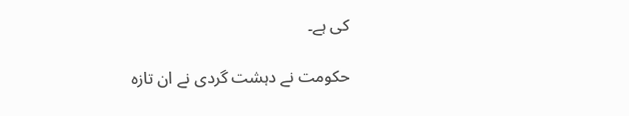کی ہے۔

حکومت نے دہشت گردی نے ان تازہ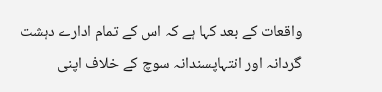واقعات کے بعد کہا ہے کہ اس کے تمام ادارے دہشت گردانہ اور انتہاپسندانہ سوچ کے خلاف اپنی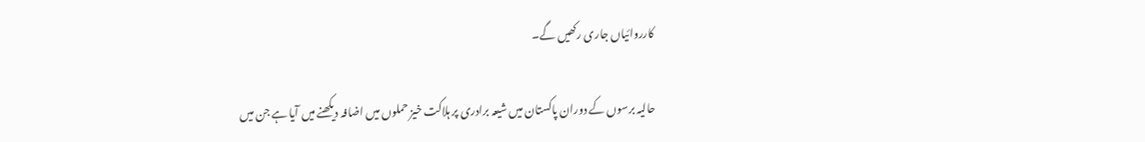کارروائیاں جاری رکھیں گے۔

حالیہ برسوں کے دوران پاکستان میں شیعہ برادری پر ہلاکت خیز حملوں میں اضافہ دیکھنے میں آیا ہے جن میں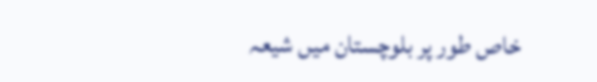خاص طور پر بلوچستان میں شیعہ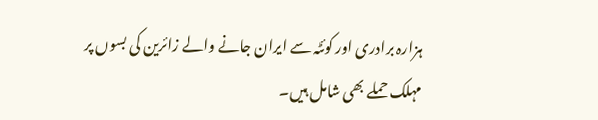ہزارہ برادری اور کوئٹہ سے ایران جانے والے زائرین کی بسوں پر مہلک حملے بھی شامل ہیں۔